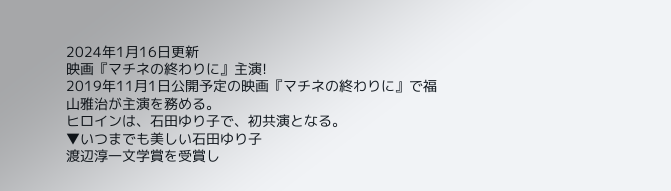2024年1月16日更新
映画『マチネの終わりに』主演!
2019年11月1日公開予定の映画『マチネの終わりに』で福山雅治が主演を務める。
ヒロインは、石田ゆり子で、初共演となる。
▼いつまでも美しい石田ゆり子
渡辺淳一文学賞を受賞し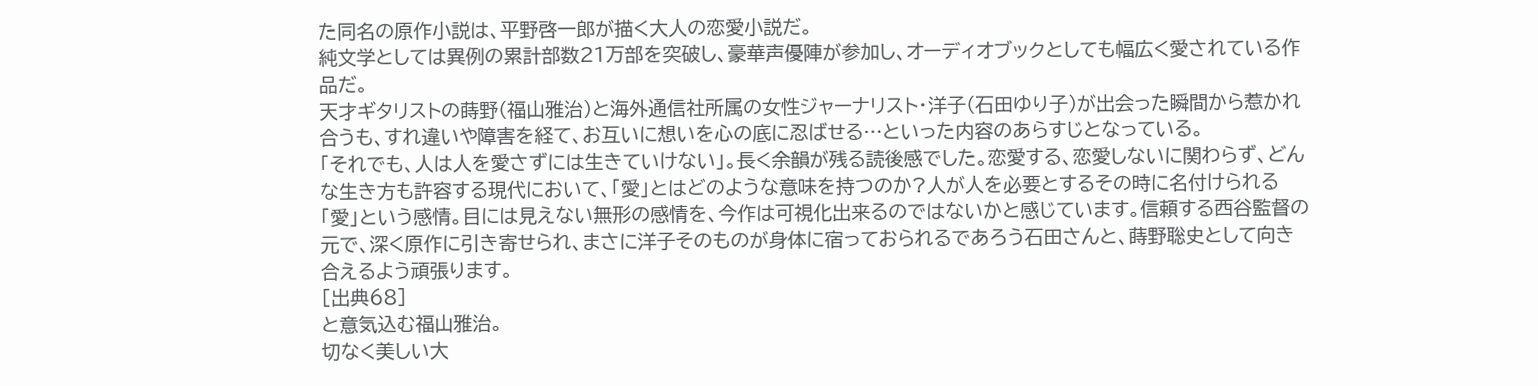た同名の原作小説は、平野啓一郎が描く大人の恋愛小説だ。
純文学としては異例の累計部数21万部を突破し、豪華声優陣が参加し、オーディオブックとしても幅広く愛されている作品だ。
天才ギタリストの蒔野(福山雅治)と海外通信社所属の女性ジャーナリスト・洋子(石田ゆり子)が出会った瞬間から惹かれ合うも、すれ違いや障害を経て、お互いに想いを心の底に忍ばせる…といった内容のあらすじとなっている。
「それでも、人は人を愛さずには生きていけない」。長く余韻が残る読後感でした。恋愛する、恋愛しないに関わらず、どんな生き方も許容する現代において、「愛」とはどのような意味を持つのか?人が人を必要とするその時に名付けられる「愛」という感情。目には見えない無形の感情を、今作は可視化出来るのではないかと感じています。信頼する西谷監督の元で、深く原作に引き寄せられ、まさに洋子そのものが身体に宿っておられるであろう石田さんと、蒔野聡史として向き合えるよう頑張ります。
[出典68]
と意気込む福山雅治。
切なく美しい大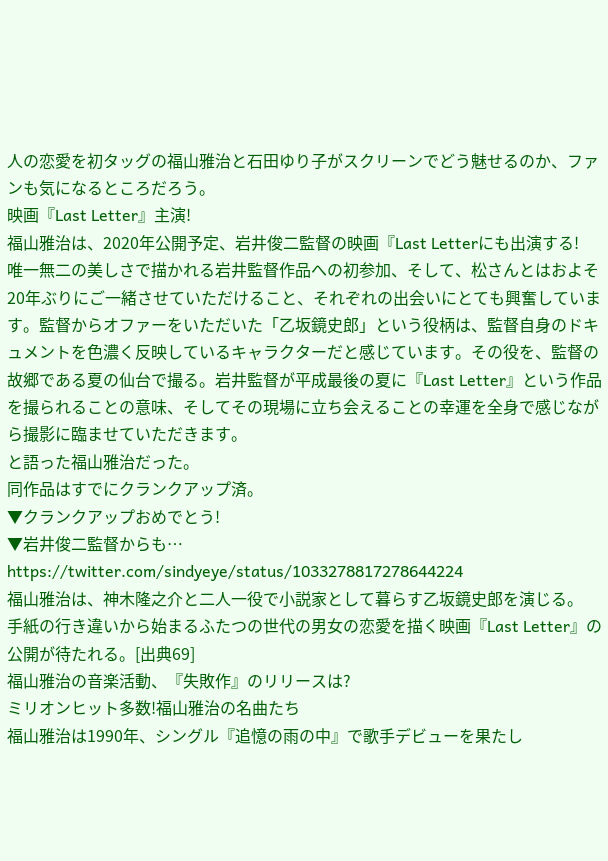人の恋愛を初タッグの福山雅治と石田ゆり子がスクリーンでどう魅せるのか、ファンも気になるところだろう。
映画『Last Letter』主演!
福山雅治は、2020年公開予定、岩井俊二監督の映画『Last Letterにも出演する!
唯一無二の美しさで描かれる岩井監督作品への初参加、そして、松さんとはおよそ20年ぶりにご一緒させていただけること、それぞれの出会いにとても興奮しています。監督からオファーをいただいた「乙坂鏡史郎」という役柄は、監督自身のドキュメントを色濃く反映しているキャラクターだと感じています。その役を、監督の故郷である夏の仙台で撮る。岩井監督が平成最後の夏に『Last Letter』という作品を撮られることの意味、そしてその現場に立ち会えることの幸運を全身で感じながら撮影に臨ませていただきます。
と語った福山雅治だった。
同作品はすでにクランクアップ済。
▼クランクアップおめでとう!
▼岩井俊二監督からも…
https://twitter.com/sindyeye/status/1033278817278644224
福山雅治は、神木隆之介と二人一役で小説家として暮らす乙坂鏡史郎を演じる。
手紙の行き違いから始まるふたつの世代の男女の恋愛を描く映画『Last Letter』の公開が待たれる。[出典69]
福山雅治の音楽活動、『失敗作』のリリースは?
ミリオンヒット多数!福山雅治の名曲たち
福山雅治は1990年、シングル『追憶の雨の中』で歌手デビューを果たし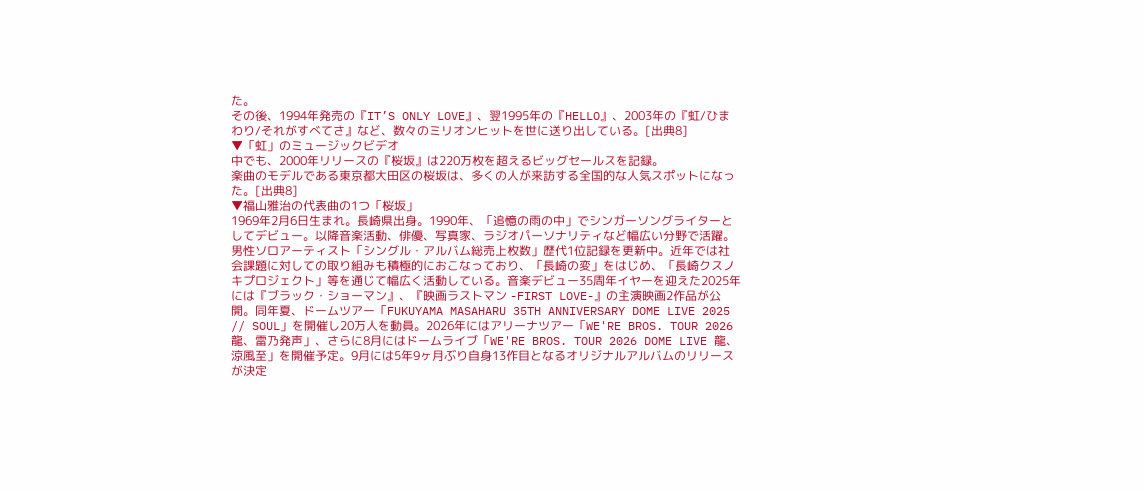た。
その後、1994年発売の『IT’S ONLY LOVE』、翌1995年の『HELLO』、2003年の『虹/ひまわり/それがすべてさ』など、数々のミリオンヒットを世に送り出している。[出典8]
▼「虹」のミュージックビデオ
中でも、2000年リリースの『桜坂』は220万枚を超えるビッグセールスを記録。
楽曲のモデルである東京都大田区の桜坂は、多くの人が来訪する全国的な人気スポットになった。[出典8]
▼福山雅治の代表曲の1つ「桜坂」
1969年2月6日生まれ。長崎県出身。1990年、「追憶の雨の中」でシンガーソングライターとしてデビュー。以降音楽活動、俳優、写真家、ラジオパーソナリティなど幅広い分野で活躍。男性ソロアーティスト「シングル・アルバム総売上枚数」歴代1位記録を更新中。近年では社会課題に対しての取り組みも積極的におこなっており、「長崎の変」をはじめ、「長崎クスノキプロジェクト」等を通じて幅広く活動している。音楽デビュー35周年イヤーを迎えた2025年には『ブラック・ショーマン』、『映画ラストマン -FIRST LOVE-』の主演映画2作品が公開。同年夏、ドームツアー「FUKUYAMA MASAHARU 35TH ANNIVERSARY DOME LIVE 2025 // SOUL」を開催し20万人を動員。2026年にはアリーナツアー「WE'RE BROS. TOUR 2026 龍、雷乃発声」、さらに8月にはドームライブ「WE'RE BROS. TOUR 2026 DOME LIVE 龍、涼風至」を開催予定。9月には5年9ヶ月ぶり自身13作目となるオリジナルアルバムのリリースが決定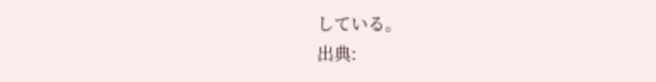している。
出典: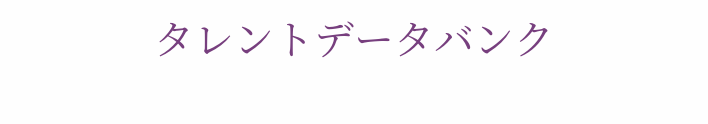タレントデータバンク